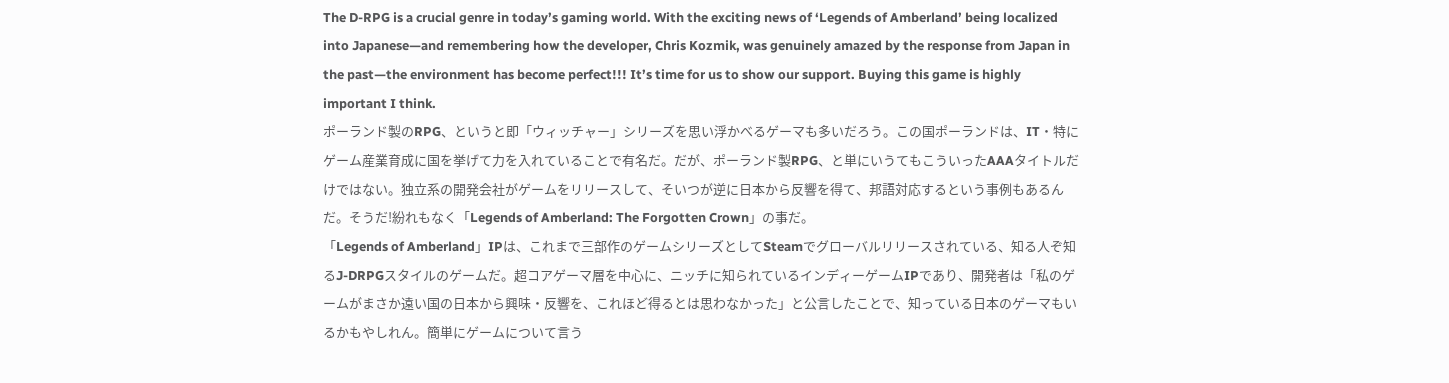The D-RPG is a crucial genre in today’s gaming world. With the exciting news of ‘Legends of Amberland’ being localized into Japanese—and remembering how the developer, Chris Kozmik, was genuinely amazed by the response from Japan in the past—the environment has become perfect!!! It’s time for us to show our support. Buying this game is highly important I think.
ポーランド製のRPG、というと即「ウィッチャー」シリーズを思い浮かべるゲーマも多いだろう。この国ポーランドは、IT・特にゲーム産業育成に国を挙げて力を入れていることで有名だ。だが、ポーランド製RPG、と単にいうてもこういったAAAタイトルだけではない。独立系の開発会社がゲームをリリースして、そいつが逆に日本から反響を得て、邦語対応するという事例もあるんだ。そうだ!紛れもなく「Legends of Amberland: The Forgotten Crown」の事だ。
「Legends of Amberland」IPは、これまで三部作のゲームシリーズとしてSteamでグローバルリリースされている、知る人ぞ知るJ-DRPGスタイルのゲームだ。超コアゲーマ層を中心に、ニッチに知られているインディーゲームIPであり、開発者は「私のゲームがまさか遠い国の日本から興味・反響を、これほど得るとは思わなかった」と公言したことで、知っている日本のゲーマもいるかもやしれん。簡単にゲームについて言う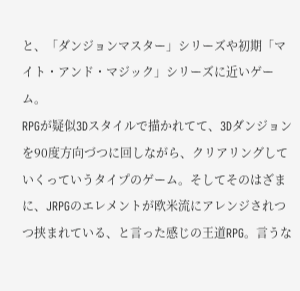と、「ダンジョンマスター」シリーズや初期「マイト・アンド・マジック」シリーズに近いゲーム。
RPGが疑似3Dスタイルで描かれてて、3Dダンジョンを90度方向づつに回しながら、クリアリングしていくっていうタイプのゲーム。そしてそのはざまに、JRPGのエレメントが欧米流にアレンジされつつ挟まれている、と言った感じの王道RPG。言うな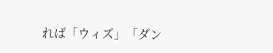れば「ウィズ」「ダン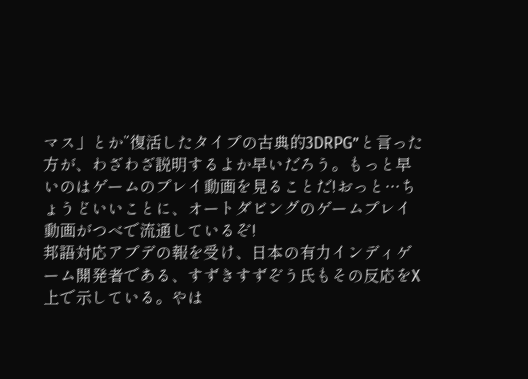マス」とか”復活したタイプの古典的3DRPG”と言った方が、わざわざ説明するよか早いだろう。もっと早いのはゲームのプレイ動画を見ることだ!おっと…ちょうどいいことに、オートダビングのゲームプレイ動画がつべで流通しているぞ!
邦語対応アプデの報を受け、日本の有力インディゲーム開発者である、すずきすずぞう氏もその反応をX上で示している。やは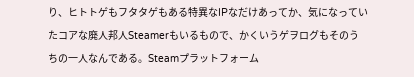り、ヒトトゲもフタタゲもある特異なIPなだけあってか、気になっていたコアな廃人邦人Steamerもいるもので、かくいうゲヲログもそのうちの一人なんである。Steamプラットフォーム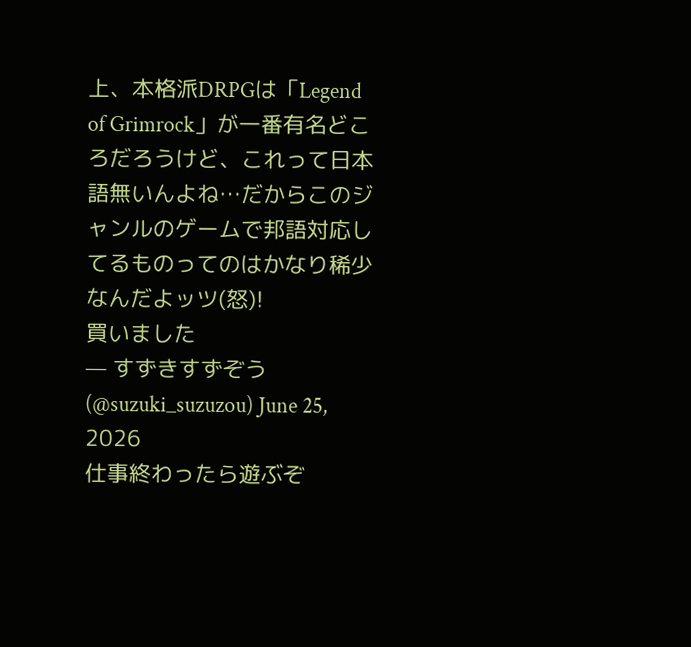上、本格派DRPGは「Legend of Grimrock」が一番有名どころだろうけど、これって日本語無いんよね…だからこのジャンルのゲームで邦語対応してるものってのはかなり稀少なんだよッツ(怒)!
買いました
— すずきすずぞう (@suzuki_suzuzou) June 25, 2026
仕事終わったら遊ぶぞ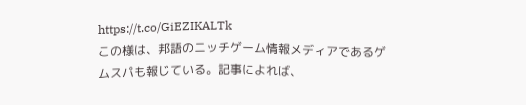https://t.co/GiEZIKALTk
この様は、邦語のニッチゲーム情報メディアであるゲムスパも報じている。記事によれば、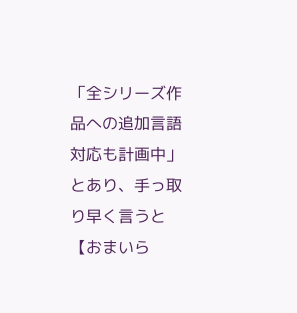「全シリーズ作品への追加言語対応も計画中」とあり、手っ取り早く言うと【おまいら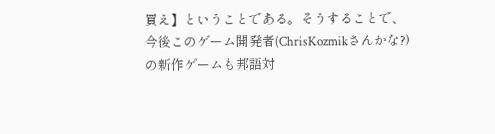買え】ということである。そうすることで、今後このゲーム開発者(ChrisKozmikさんかな?)の新作ゲームも邦語対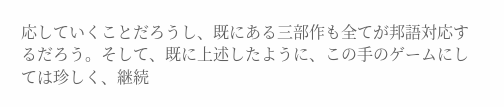応していくことだろうし、既にある三部作も全てが邦語対応するだろう。そして、既に上述したように、この手のゲームにしては珍しく、継続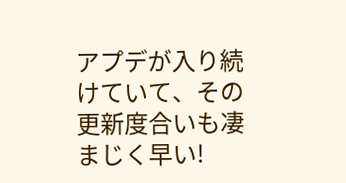アプデが入り続けていて、その更新度合いも凄まじく早い!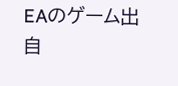EAのゲーム出自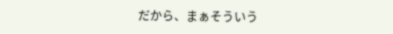だから、まぁそういう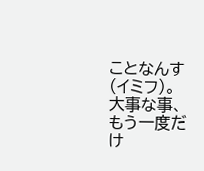ことなんす(イミフ)。大事な事、もう一度だけ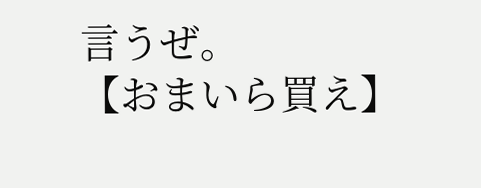言うぜ。
【おまいら買え】